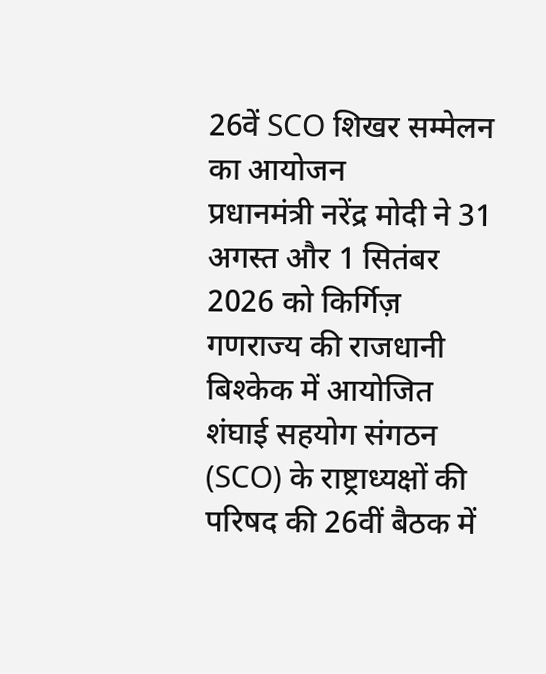26वें SCO शिखर सम्मेलन का आयोजन
प्रधानमंत्री नरेंद्र मोदी ने 31 अगस्त और 1 सितंबर 2026 को किर्गिज़ गणराज्य की राजधानी बिश्केक में आयोजित शंघाई सहयोग संगठन (SCO) के राष्ट्राध्यक्षों की परिषद की 26वीं बैठक में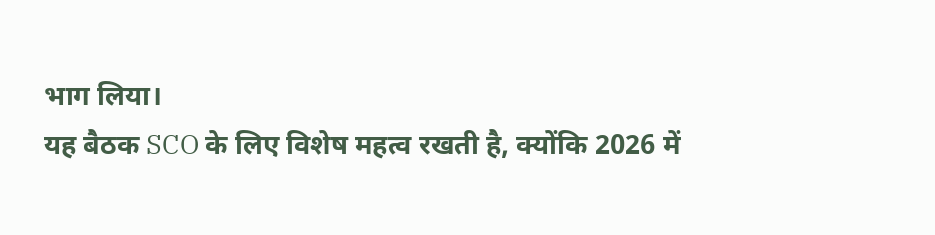भाग लिया।
यह बैठक SCO के लिए विशेष महत्व रखती है, क्योंकि 2026 में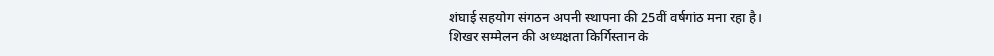शंघाई सहयोग संगठन अपनी स्थापना की 25वीं वर्षगांठ मना रहा है।
शिखर सम्मेलन की अध्यक्षता किर्गिस्तान के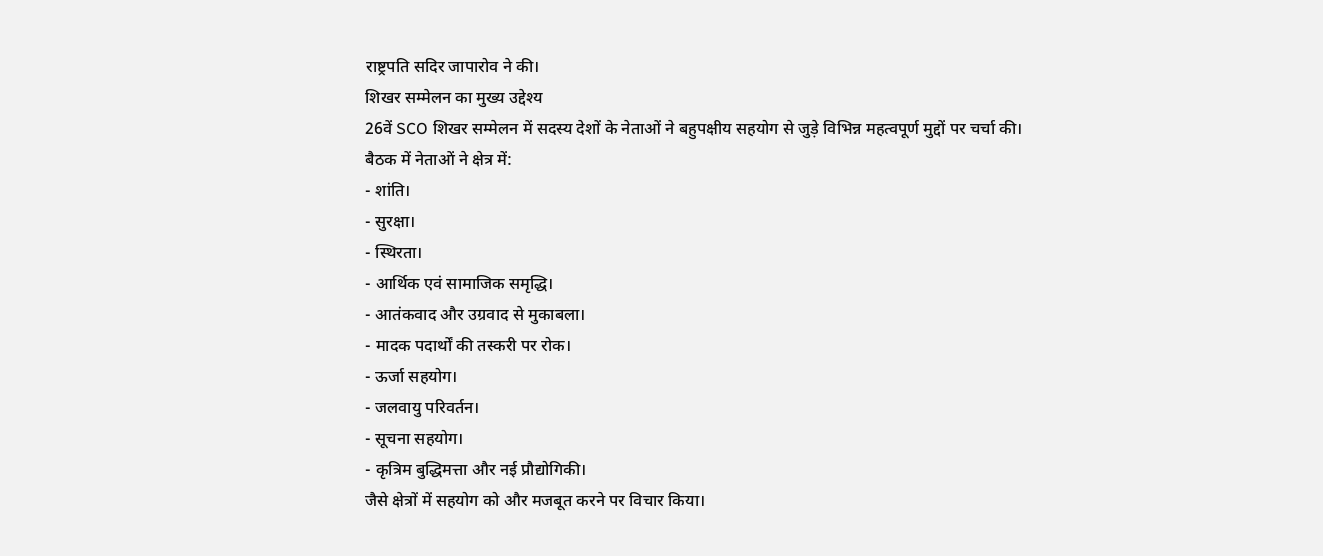राष्ट्रपति सदिर जापारोव ने की।
शिखर सम्मेलन का मुख्य उद्देश्य
26वें SCO शिखर सम्मेलन में सदस्य देशों के नेताओं ने बहुपक्षीय सहयोग से जुड़े विभिन्न महत्वपूर्ण मुद्दों पर चर्चा की।
बैठक में नेताओं ने क्षेत्र में:
- शांति।
- सुरक्षा।
- स्थिरता।
- आर्थिक एवं सामाजिक समृद्धि।
- आतंकवाद और उग्रवाद से मुकाबला।
- मादक पदार्थों की तस्करी पर रोक।
- ऊर्जा सहयोग।
- जलवायु परिवर्तन।
- सूचना सहयोग।
- कृत्रिम बुद्धिमत्ता और नई प्रौद्योगिकी।
जैसे क्षेत्रों में सहयोग को और मजबूत करने पर विचार किया।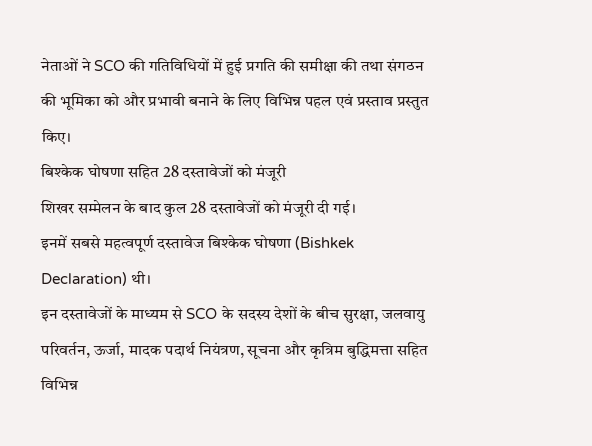नेताओं ने SCO की गतिविधियों में हुई प्रगति की समीक्षा की तथा संगठन की भूमिका को और प्रभावी बनाने के लिए विभिन्न पहल एवं प्रस्ताव प्रस्तुत किए।
बिश्केक घोषणा सहित 28 दस्तावेजों को मंजूरी
शिखर सम्मेलन के बाद कुल 28 दस्तावेजों को मंजूरी दी गई।
इनमें सबसे महत्वपूर्ण दस्तावेज बिश्केक घोषणा (Bishkek Declaration) थी।
इन दस्तावेजों के माध्यम से SCO के सदस्य देशों के बीच सुरक्षा, जलवायु परिवर्तन, ऊर्जा, मादक पदार्थ नियंत्रण, सूचना और कृत्रिम बुद्धिमत्ता सहित विभिन्न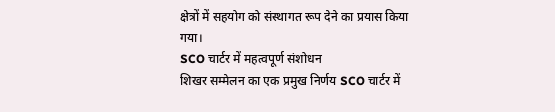क्षेत्रों में सहयोग को संस्थागत रूप देने का प्रयास किया गया।
SCO चार्टर में महत्वपूर्ण संशोधन
शिखर सम्मेलन का एक प्रमुख निर्णय SCO चार्टर में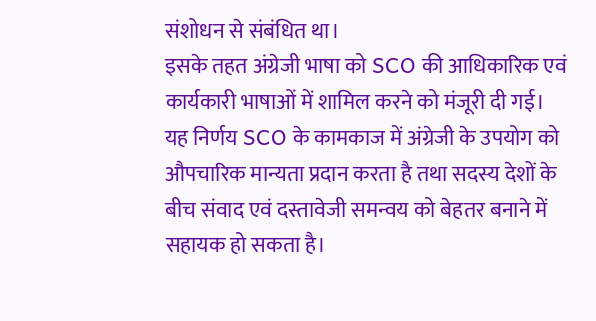संशोधन से संबंधित था।
इसके तहत अंग्रेजी भाषा को SCO की आधिकारिक एवं कार्यकारी भाषाओं में शामिल करने को मंजूरी दी गई।
यह निर्णय SCO के कामकाज में अंग्रेजी के उपयोग को औपचारिक मान्यता प्रदान करता है तथा सदस्य देशों के बीच संवाद एवं दस्तावेजी समन्वय को बेहतर बनाने में सहायक हो सकता है।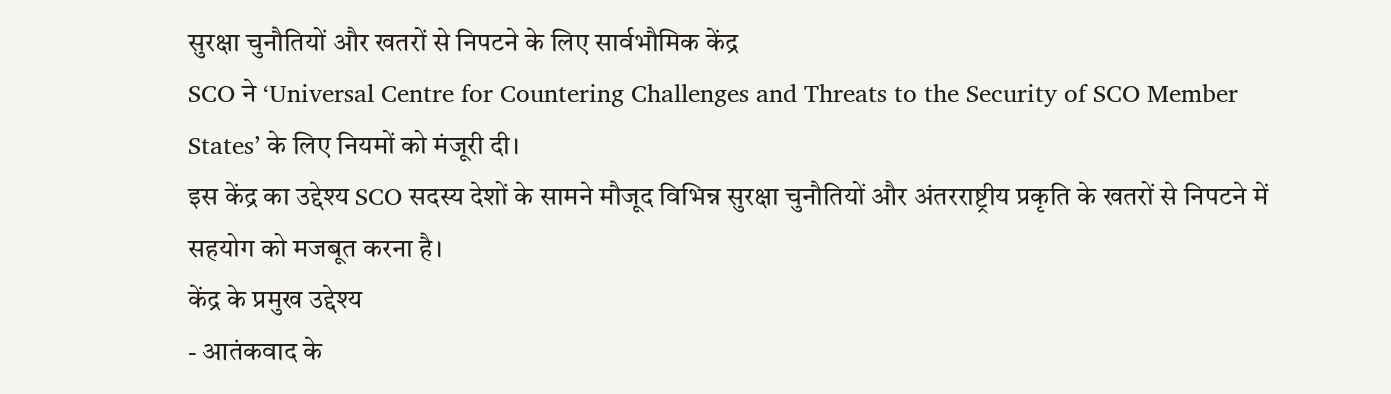सुरक्षा चुनौतियों और खतरों से निपटने के लिए सार्वभौमिक केंद्र
SCO ने ‘Universal Centre for Countering Challenges and Threats to the Security of SCO Member States’ के लिए नियमों को मंजूरी दी।
इस केंद्र का उद्देश्य SCO सदस्य देशों के सामने मौजूद विभिन्न सुरक्षा चुनौतियों और अंतरराष्ट्रीय प्रकृति के खतरों से निपटने में सहयोग को मजबूत करना है।
केंद्र के प्रमुख उद्देश्य
- आतंकवाद के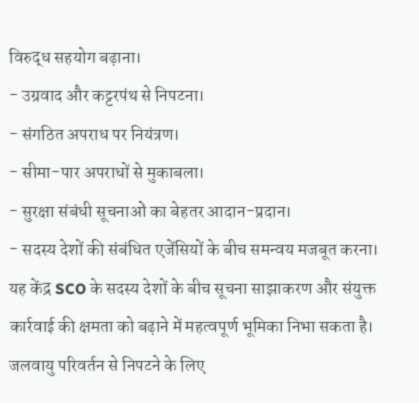विरुद्ध सहयोग बढ़ाना।
- उग्रवाद और कट्टरपंथ से निपटना।
- संगठित अपराध पर नियंत्रण।
- सीमा-पार अपराधों से मुकाबला।
- सुरक्षा संबंधी सूचनाओं का बेहतर आदान-प्रदान।
- सदस्य देशों की संबंधित एजेंसियों के बीच समन्वय मजबूत करना।
यह केंद्र SCO के सदस्य देशों के बीच सूचना साझाकरण और संयुक्त कार्रवाई की क्षमता को बढ़ाने में महत्वपूर्ण भूमिका निभा सकता है।
जलवायु परिवर्तन से निपटने के लिए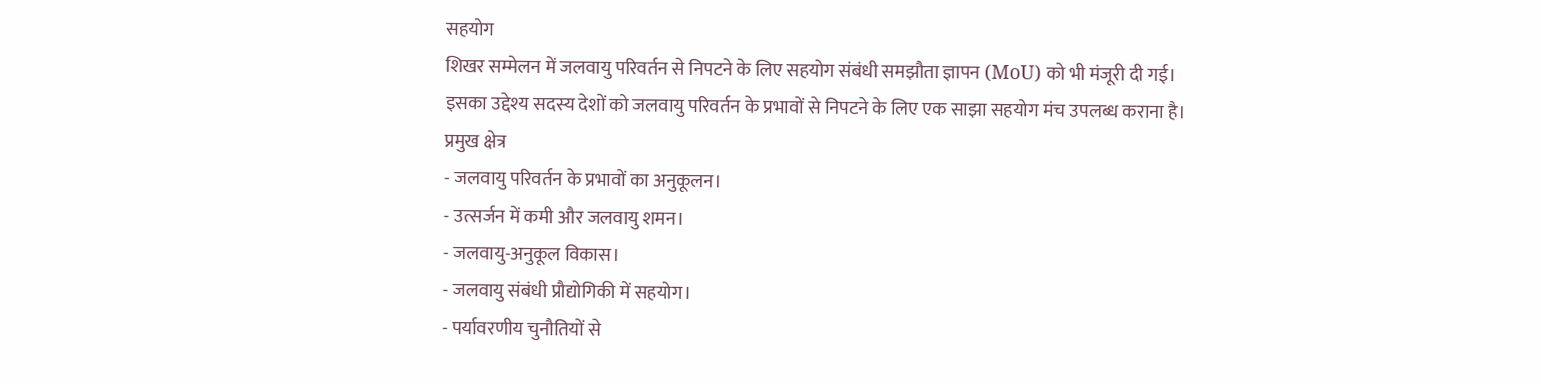सहयोग
शिखर सम्मेलन में जलवायु परिवर्तन से निपटने के लिए सहयोग संबंधी समझौता ज्ञापन (MoU) को भी मंजूरी दी गई।
इसका उद्देश्य सदस्य देशों को जलवायु परिवर्तन के प्रभावों से निपटने के लिए एक साझा सहयोग मंच उपलब्ध कराना है।
प्रमुख क्षेत्र
- जलवायु परिवर्तन के प्रभावों का अनुकूलन।
- उत्सर्जन में कमी और जलवायु शमन।
- जलवायु-अनुकूल विकास।
- जलवायु संबंधी प्रौद्योगिकी में सहयोग।
- पर्यावरणीय चुनौतियों से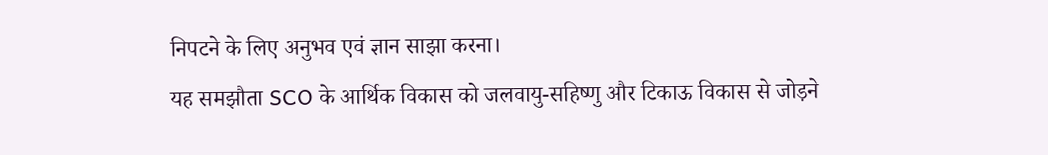निपटने के लिए अनुभव एवं ज्ञान साझा करना।
यह समझौता SCO के आर्थिक विकास को जलवायु-सहिष्णु और टिकाऊ विकास से जोड़ने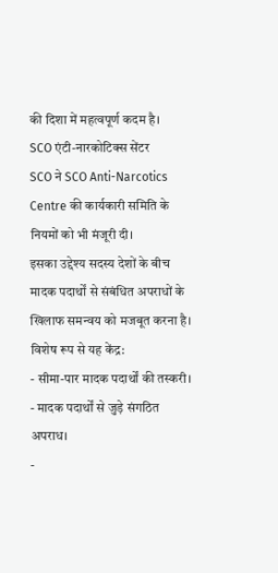की दिशा में महत्वपूर्ण कदम है।
SCO एंटी-नारकोटिक्स सेंटर
SCO ने SCO Anti-Narcotics Centre की कार्यकारी समिति के नियमों को भी मंजूरी दी।
इसका उद्देश्य सदस्य देशों के बीच मादक पदार्थों से संबंधित अपराधों के खिलाफ समन्वय को मजबूत करना है।
विशेष रूप से यह केंद्र:
- सीमा-पार मादक पदार्थों की तस्करी।
- मादक पदार्थों से जुड़े संगठित अपराध।
-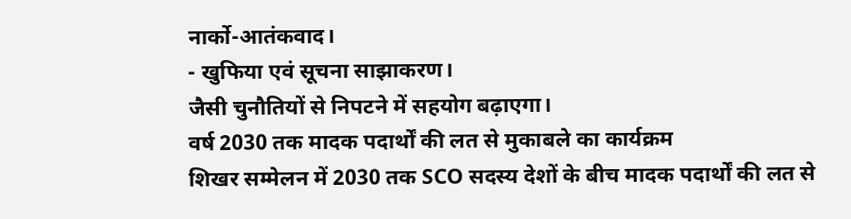नार्को-आतंकवाद।
- खुफिया एवं सूचना साझाकरण।
जैसी चुनौतियों से निपटने में सहयोग बढ़ाएगा।
वर्ष 2030 तक मादक पदार्थों की लत से मुकाबले का कार्यक्रम
शिखर सम्मेलन में 2030 तक SCO सदस्य देशों के बीच मादक पदार्थों की लत से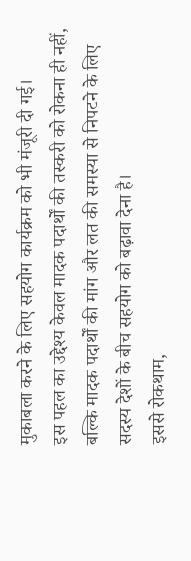मुकाबला करने के लिए सहयोग कार्यक्रम को भी मंजूरी दी गई।
इस पहल का उद्देश्य केवल मादक पदार्थों की तस्करी को रोकना ही नहीं, बल्कि मादक पदार्थों की मांग और लत की समस्या से निपटने के लिए सदस्य देशों के बीच सहयोग को बढ़ावा देना है।
इससे रोकथाम,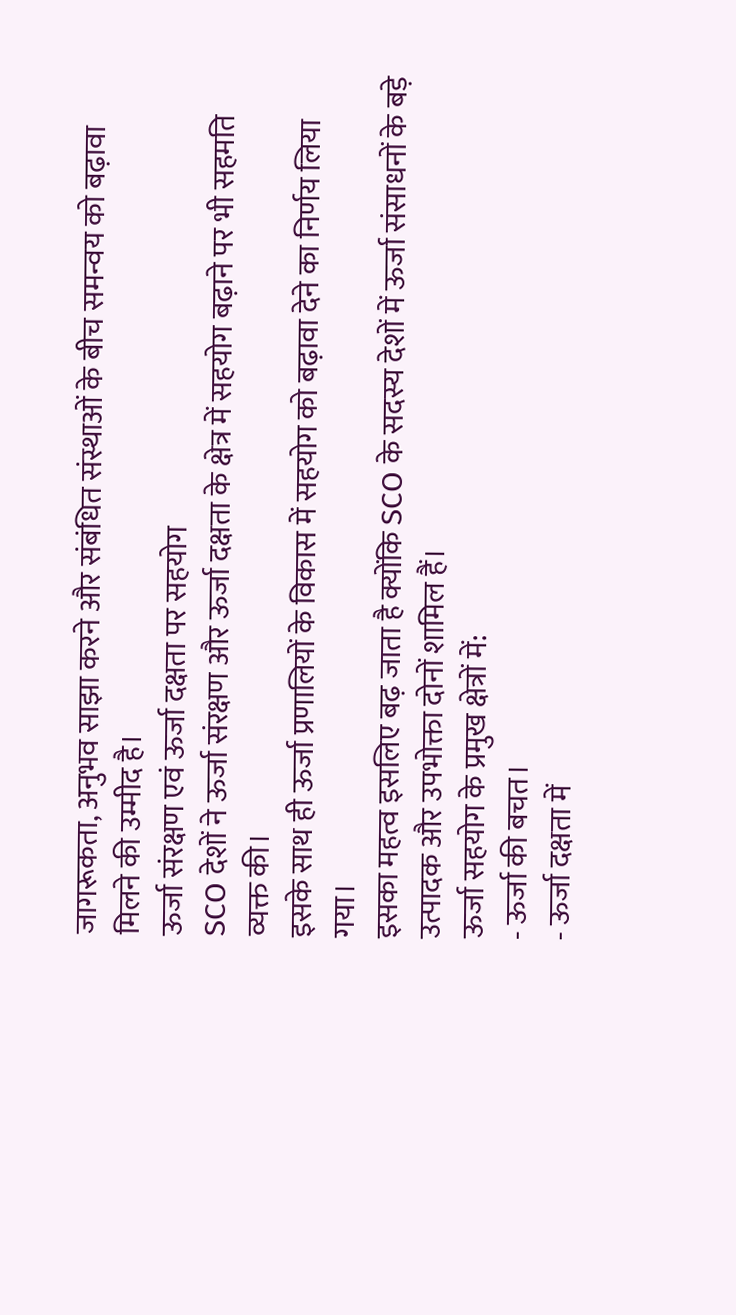जागरूकता, अनुभव साझा करने और संबंधित संस्थाओं के बीच समन्वय को बढ़ावा मिलने की उम्मीद है।
ऊर्जा संरक्षण एवं ऊर्जा दक्षता पर सहयोग
SCO देशों ने ऊर्जा संरक्षण और ऊर्जा दक्षता के क्षेत्र में सहयोग बढ़ाने पर भी सहमति व्यक्त की।
इसके साथ ही ऊर्जा प्रणालियों के विकास में सहयोग को बढ़ावा देने का निर्णय लिया गया।
इसका महत्व इसलिए बढ़ जाता है क्योंकि SCO के सदस्य देशों में ऊर्जा संसाधनों के बड़े उत्पादक और उपभोक्ता दोनों शामिल हैं।
ऊर्जा सहयोग के प्रमुख क्षेत्रों में:
- ऊर्जा की बचत।
- ऊर्जा दक्षता में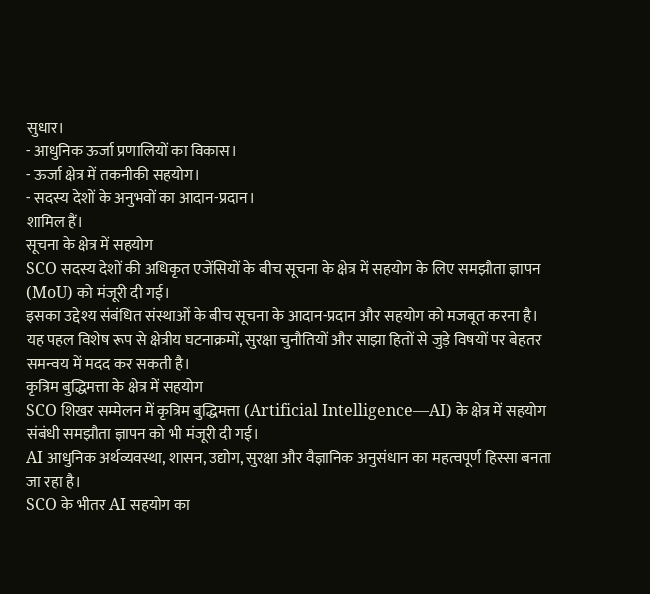सुधार।
- आधुनिक ऊर्जा प्रणालियों का विकास।
- ऊर्जा क्षेत्र में तकनीकी सहयोग।
- सदस्य देशों के अनुभवों का आदान-प्रदान।
शामिल हैं।
सूचना के क्षेत्र में सहयोग
SCO सदस्य देशों की अधिकृत एजेंसियों के बीच सूचना के क्षेत्र में सहयोग के लिए समझौता ज्ञापन (MoU) को मंजूरी दी गई।
इसका उद्देश्य संबंधित संस्थाओं के बीच सूचना के आदान-प्रदान और सहयोग को मजबूत करना है।
यह पहल विशेष रूप से क्षेत्रीय घटनाक्रमों, सुरक्षा चुनौतियों और साझा हितों से जुड़े विषयों पर बेहतर समन्वय में मदद कर सकती है।
कृत्रिम बुद्धिमत्ता के क्षेत्र में सहयोग
SCO शिखर सम्मेलन में कृत्रिम बुद्धिमत्ता (Artificial Intelligence—AI) के क्षेत्र में सहयोग संबंधी समझौता ज्ञापन को भी मंजूरी दी गई।
AI आधुनिक अर्थव्यवस्था, शासन, उद्योग, सुरक्षा और वैज्ञानिक अनुसंधान का महत्वपूर्ण हिस्सा बनता जा रहा है।
SCO के भीतर AI सहयोग का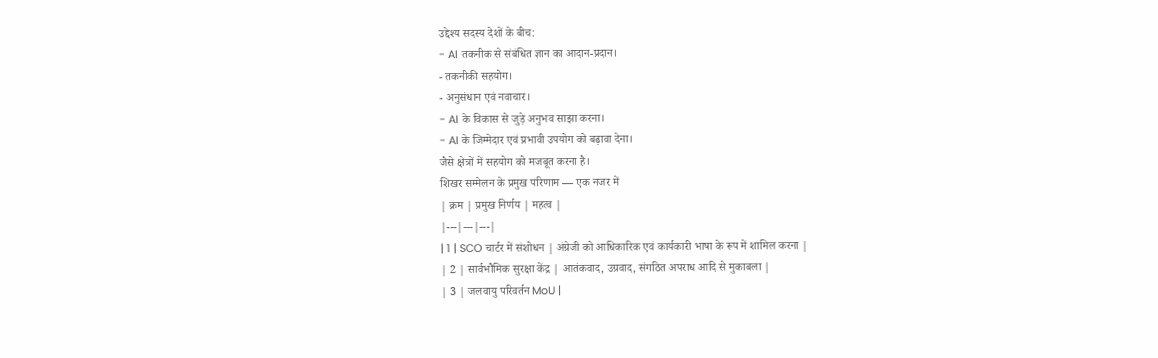उद्देश्य सदस्य देशों के बीच:
- AI तकनीक से संबंधित ज्ञान का आदान-प्रदान।
- तकनीकी सहयोग।
- अनुसंधान एवं नवाचार।
- AI के विकास से जुड़े अनुभव साझा करना।
- AI के जिम्मेदार एवं प्रभावी उपयोग को बढ़ावा देना।
जैसे क्षेत्रों में सहयोग को मजबूत करना है।
शिखर सम्मेलन के प्रमुख परिणाम — एक नजर में
| क्रम | प्रमुख निर्णय | महत्व |
|---|---|---|
| 1 | SCO चार्टर में संशोधन | अंग्रेजी को आधिकारिक एवं कार्यकारी भाषा के रूप में शामिल करना |
| 2 | सार्वभौमिक सुरक्षा केंद्र | आतंकवाद, उग्रवाद, संगठित अपराध आदि से मुकाबला |
| 3 | जलवायु परिवर्तन MoU |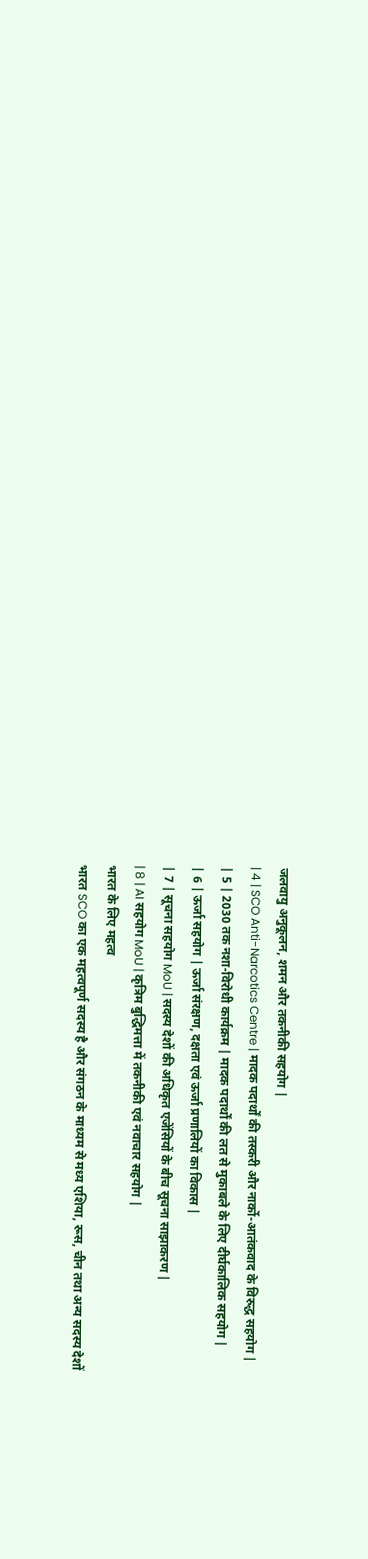जलवायु अनुकूलन, शमन और तकनीकी सहयोग |
| 4 | SCO Anti-Narcotics Centre | मादक पदार्थों की तस्करी और नार्को-आतंकवाद के विरुद्ध सहयोग |
| 5 | 2030 तक नशा-विरोधी कार्यक्रम | मादक पदार्थों की लत से मुकाबले के लिए दीर्घकालिक सहयोग |
| 6 | ऊर्जा सहयोग | ऊर्जा संरक्षण, दक्षता एवं ऊर्जा प्रणालियों का विकास |
| 7 | सूचना सहयोग MoU | सदस्य देशों की अधिकृत एजेंसियों के बीच सूचना साझाकरण |
| 8 | AI सहयोग MoU | कृत्रिम बुद्धिमत्ता में तकनीकी एवं नवाचार सहयोग |
भारत के लिए महत्व
भारत SCO का एक महत्वपूर्ण सदस्य है और संगठन के माध्यम से मध्य एशिया, रूस, चीन तथा अन्य सदस्य देशों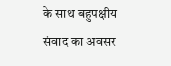के साथ बहुपक्षीय संवाद का अवसर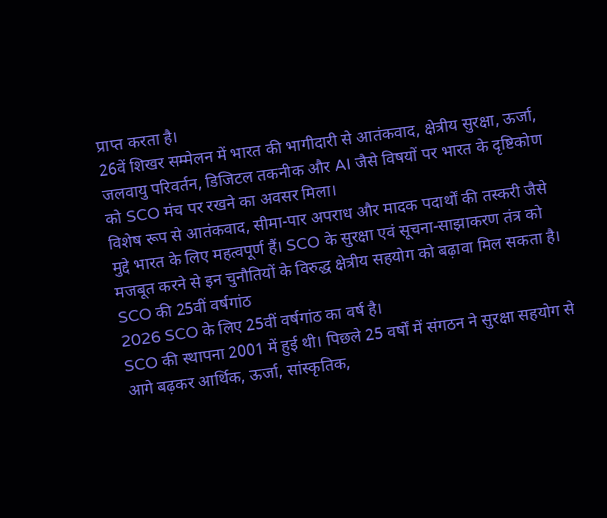प्राप्त करता है।
26वें शिखर सम्मेलन में भारत की भागीदारी से आतंकवाद, क्षेत्रीय सुरक्षा, ऊर्जा, जलवायु परिवर्तन, डिजिटल तकनीक और AI जैसे विषयों पर भारत के दृष्टिकोण को SCO मंच पर रखने का अवसर मिला।
विशेष रूप से आतंकवाद, सीमा-पार अपराध और मादक पदार्थों की तस्करी जैसे मुद्दे भारत के लिए महत्वपूर्ण हैं। SCO के सुरक्षा एवं सूचना-साझाकरण तंत्र को मजबूत करने से इन चुनौतियों के विरुद्ध क्षेत्रीय सहयोग को बढ़ावा मिल सकता है।
SCO की 25वीं वर्षगांठ
2026 SCO के लिए 25वीं वर्षगांठ का वर्ष है।
SCO की स्थापना 2001 में हुई थी। पिछले 25 वर्षों में संगठन ने सुरक्षा सहयोग से आगे बढ़कर आर्थिक, ऊर्जा, सांस्कृतिक,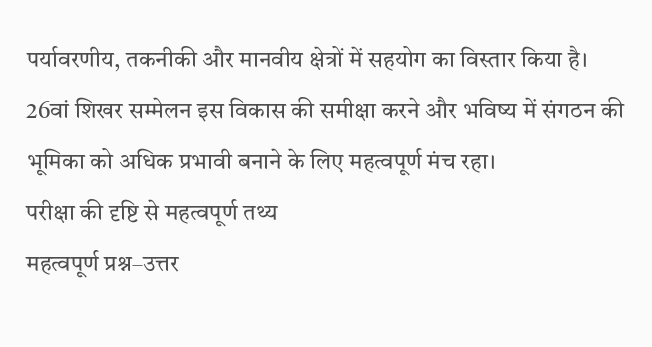पर्यावरणीय, तकनीकी और मानवीय क्षेत्रों में सहयोग का विस्तार किया है।
26वां शिखर सम्मेलन इस विकास की समीक्षा करने और भविष्य में संगठन की भूमिका को अधिक प्रभावी बनाने के लिए महत्वपूर्ण मंच रहा।
परीक्षा की दृष्टि से महत्वपूर्ण तथ्य
महत्वपूर्ण प्रश्न–उत्तर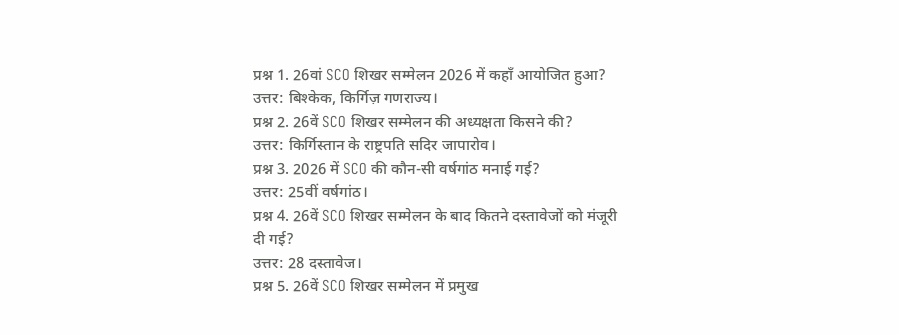प्रश्न 1. 26वां SCO शिखर सम्मेलन 2026 में कहाँ आयोजित हुआ?
उत्तर: बिश्केक, किर्गिज़ गणराज्य।
प्रश्न 2. 26वें SCO शिखर सम्मेलन की अध्यक्षता किसने की?
उत्तर: किर्गिस्तान के राष्ट्रपति सदिर जापारोव।
प्रश्न 3. 2026 में SCO की कौन-सी वर्षगांठ मनाई गई?
उत्तर: 25वीं वर्षगांठ।
प्रश्न 4. 26वें SCO शिखर सम्मेलन के बाद कितने दस्तावेजों को मंजूरी दी गई?
उत्तर: 28 दस्तावेज।
प्रश्न 5. 26वें SCO शिखर सम्मेलन में प्रमुख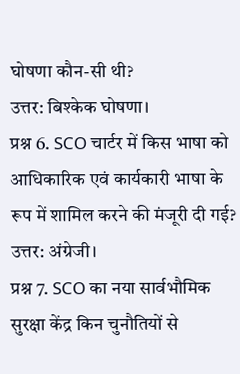घोषणा कौन-सी थी?
उत्तर: बिश्केक घोषणा।
प्रश्न 6. SCO चार्टर में किस भाषा को आधिकारिक एवं कार्यकारी भाषा के रूप में शामिल करने की मंजूरी दी गई?
उत्तर: अंग्रेजी।
प्रश्न 7. SCO का नया सार्वभौमिक सुरक्षा केंद्र किन चुनौतियों से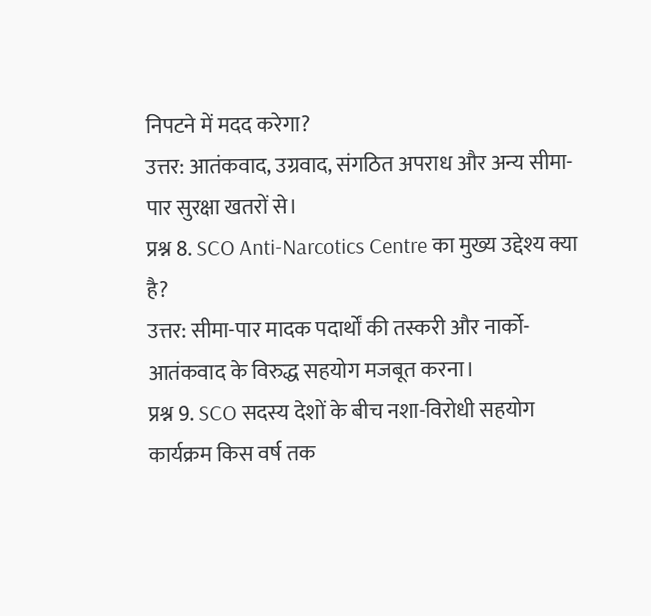निपटने में मदद करेगा?
उत्तर: आतंकवाद, उग्रवाद, संगठित अपराध और अन्य सीमा-पार सुरक्षा खतरों से।
प्रश्न 8. SCO Anti-Narcotics Centre का मुख्य उद्देश्य क्या है?
उत्तर: सीमा-पार मादक पदार्थों की तस्करी और नार्को-आतंकवाद के विरुद्ध सहयोग मजबूत करना।
प्रश्न 9. SCO सदस्य देशों के बीच नशा-विरोधी सहयोग कार्यक्रम किस वर्ष तक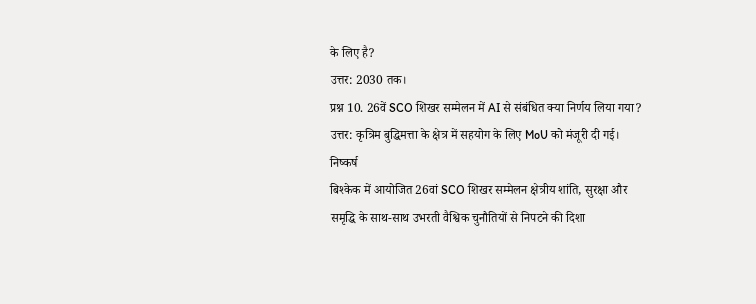के लिए है?
उत्तर: 2030 तक।
प्रश्न 10. 26वें SCO शिखर सम्मेलन में AI से संबंधित क्या निर्णय लिया गया?
उत्तर: कृत्रिम बुद्धिमत्ता के क्षेत्र में सहयोग के लिए MoU को मंजूरी दी गई।
निष्कर्ष
बिश्केक में आयोजित 26वां SCO शिखर सम्मेलन क्षेत्रीय शांति, सुरक्षा और समृद्धि के साथ-साथ उभरती वैश्विक चुनौतियों से निपटने की दिशा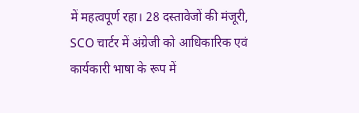में महत्वपूर्ण रहा। 28 दस्तावेजों की मंजूरी, SCO चार्टर में अंग्रेजी को आधिकारिक एवं कार्यकारी भाषा के रूप में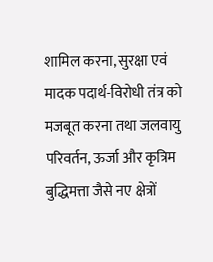शामिल करना, सुरक्षा एवं मादक पदार्थ-विरोधी तंत्र को मजबूत करना तथा जलवायु परिवर्तन, ऊर्जा और कृत्रिम बुद्धिमत्ता जैसे नए क्षेत्रों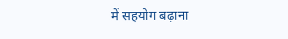में सहयोग बढ़ाना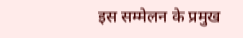इस सम्मेलन के प्रमुख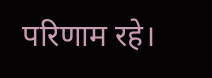परिणाम रहे।